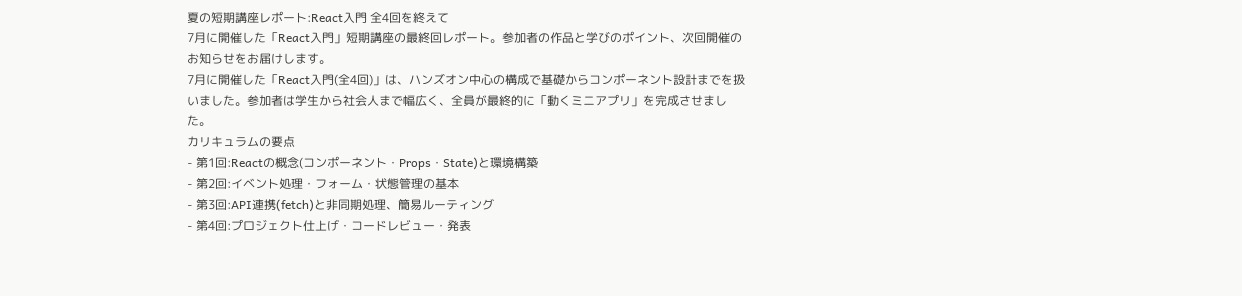夏の短期講座レポート:React入門 全4回を終えて
7月に開催した「React入門」短期講座の最終回レポート。参加者の作品と学びのポイント、次回開催のお知らせをお届けします。
7月に開催した「React入門(全4回)」は、ハンズオン中心の構成で基礎からコンポーネント設計までを扱いました。参加者は学生から社会人まで幅広く、全員が最終的に「動くミニアプリ」を完成させました。
カリキュラムの要点
- 第1回:Reactの概念(コンポーネント・Props・State)と環境構築
- 第2回:イベント処理・フォーム・状態管理の基本
- 第3回:API連携(fetch)と非同期処理、簡易ルーティング
- 第4回:プロジェクト仕上げ・コードレビュー・発表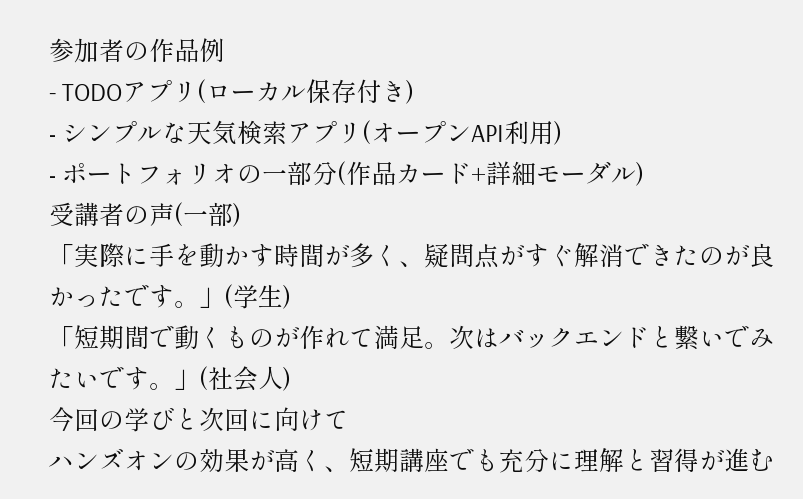参加者の作品例
- TODOアプリ(ローカル保存付き)
- シンプルな天気検索アプリ(オープンAPI利用)
- ポートフォリオの一部分(作品カード+詳細モーダル)
受講者の声(一部)
「実際に手を動かす時間が多く、疑問点がすぐ解消できたのが良かったです。」(学生)
「短期間で動くものが作れて満足。次はバックエンドと繋いでみたいです。」(社会人)
今回の学びと次回に向けて
ハンズオンの効果が高く、短期講座でも充分に理解と習得が進む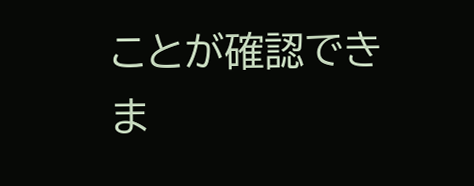ことが確認できま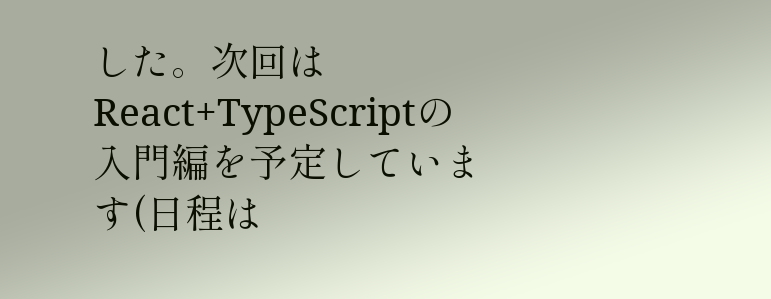した。次回はReact+TypeScriptの入門編を予定しています(日程は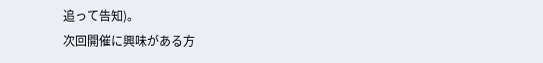追って告知)。
次回開催に興味がある方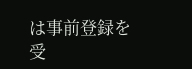は事前登録を受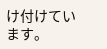け付けています。